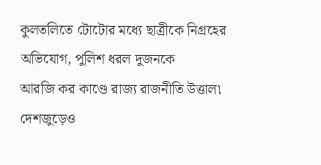কুলতলিতে টোটোর মধ্যে ছাত্রীকে নিগ্রহের অভিযোগ, পুলিশ ধরল দুজনকে
আরজি কর কাণ্ডে রাজ্য রাজনীতি উত্তাল৷ দেশজুড়েও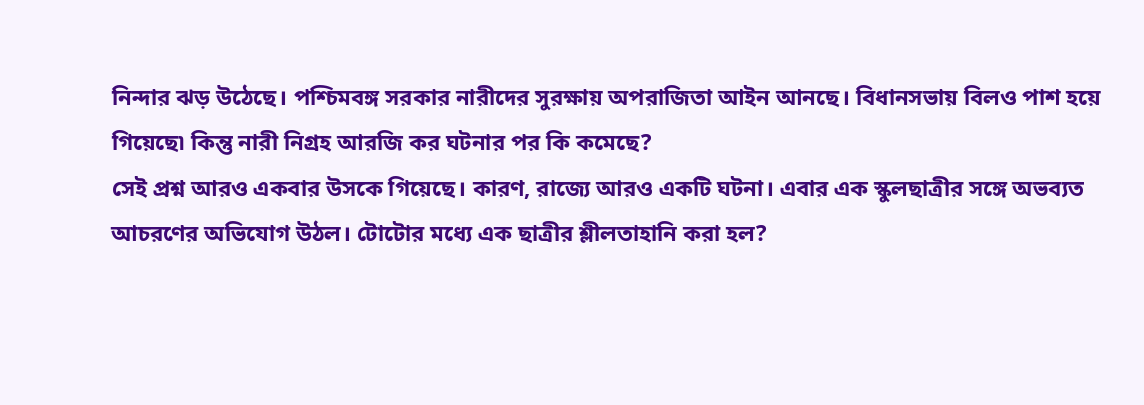নিন্দার ঝড় উঠেছে। পশ্চিমবঙ্গ সরকার নারীদের সুরক্ষায় অপরাজিতা আইন আনছে। বিধানসভায় বিলও পাশ হয়ে গিয়েছে৷ কিন্তু নারী নিগ্রহ আরজি কর ঘটনার পর কি কমেছে?
সেই প্রশ্ন আরও একবার উসকে গিয়েছে। কারণ, রাজ্যে আরও একটি ঘটনা। এবার এক স্কুলছাত্রীর সঙ্গে অভব্যত আচরণের অভিযোগ উঠল। টোটোর মধ্যে এক ছাত্রীর শ্লীলতাহানি করা হল?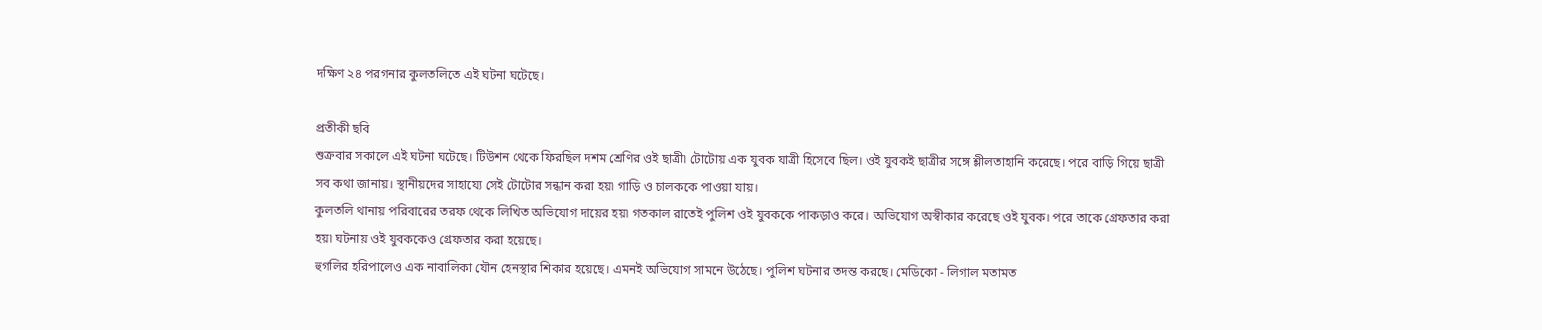দক্ষিণ ২৪ পরগনার কুলতলিতে এই ঘটনা ঘটেছে।

প্রতীকী ছবি
শুক্রবার সকালে এই ঘটনা ঘটেছে। টিউশন থেকে ফিরছিল দশম শ্রেণির ওই ছাত্রী৷ টোটোয় এক যুবক যাত্রী হিসেবে ছিল। ওই যুবকই ছাত্রীর সঙ্গে শ্লীলতাহানি করেছে। পরে বাড়ি গিয়ে ছাত্রী সব কথা জানায়। স্থানীয়দের সাহায্যে সেই টোটোর সন্ধান করা হয়৷ গাড়ি ও চালককে পাওয়া যায়।
কুলতলি থানায় পরিবারের তরফ থেকে লিখিত অভিযোগ দায়ের হয়৷ গতকাল রাতেই পুলিশ ওই যুবককে পাকড়াও করে। অভিযোগ অস্বীকার করেছে ওই যুবক। পরে তাকে গ্রেফতার করা হয়৷ ঘটনায় ওই যুবককেও গ্রেফতার করা হয়েছে।
হুগলির হরিপালেও এক নাবালিকা যৌন হেনস্থার শিকার হয়েছে। এমনই অভিযোগ সামনে উঠেছে। পুলিশ ঘটনার তদন্ত করছে। মেডিকো - লিগাল মতামত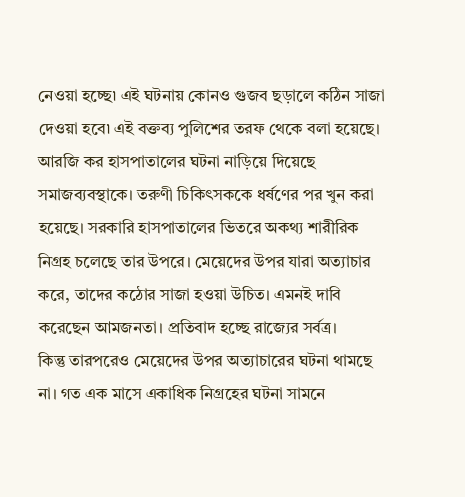নেওয়া হচ্ছে৷ এই ঘটনায় কোনও গুজব ছড়ালে কঠিন সাজা দেওয়া হবে৷ এই বক্তব্য পুলিশের তরফ থেকে বলা হয়েছে।
আরজি কর হাসপাতালের ঘটনা নাড়িয়ে দিয়েছে সমাজব্যবস্থাকে। তরুণী চিকিৎসককে ধর্ষণের পর খুন করা হয়েছে। সরকারি হাসপাতালের ভিতরে অকথ্য শারীরিক নিগ্রহ চলেছে তার উপরে। মেয়েদের উপর যারা অত্যাচার করে, তাদের কঠোর সাজা হওয়া উচিত। এমনই দাবি করেছেন আমজনতা। প্রতিবাদ হচ্ছে রাজ্যের সর্বত্র।
কিন্তু তারপরেও মেয়েদের উপর অত্যাচারের ঘটনা থামছে না। গত এক মাসে একাধিক নিগ্রহের ঘটনা সামনে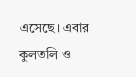এসেছে। এবার কুলতলি ও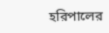হরিপালের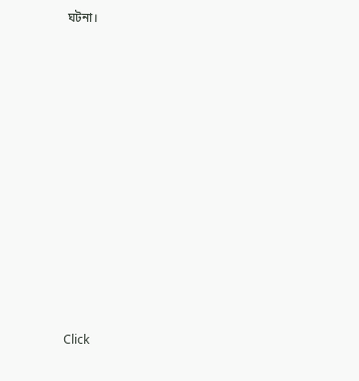ঘটনা।












Click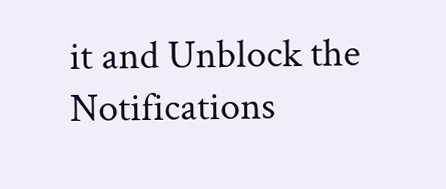it and Unblock the Notifications